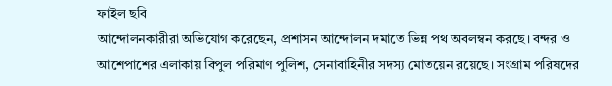ফাইল ছবি
আন্দোলনকারীরা অভিযোগ করেছেন, প্রশাসন আন্দোলন দমাতে ভিন্ন পথ অবলম্বন করছে। বন্দর ও আশেপাশের এলাকায় বিপুল পরিমাণ পুলিশ, সেনাবাহিনীর সদস্য মোতয়েন রয়েছে। সংগ্রাম পরিষদের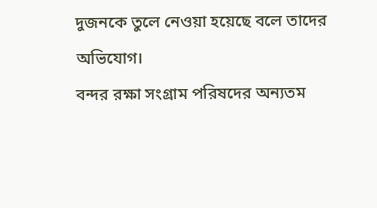দুজনকে তুলে নেওয়া হয়েছে বলে তাদের অভিযোগ।
বন্দর রক্ষা সংগ্রাম পরিষদের অন্যতম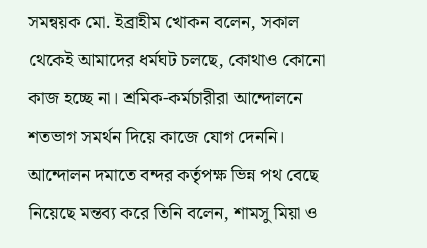সমন্বয়ক মো. ইব্রাহীম খোকন বলেন, সকাল থেকেই আমাদের ধর্মঘট চলছে, কোথাও কোনো কাজ হচ্ছে না। শ্রমিক-কর্মচারীরা আন্দোলনে শতভাগ সমর্থন দিয়ে কাজে যোগ দেননি।
আন্দোলন দমাতে বন্দর কর্তৃপক্ষ ভিন্ন পথ বেছে নিয়েছে মন্তব্য করে তিনি বলেন, শামসু মিয়া ও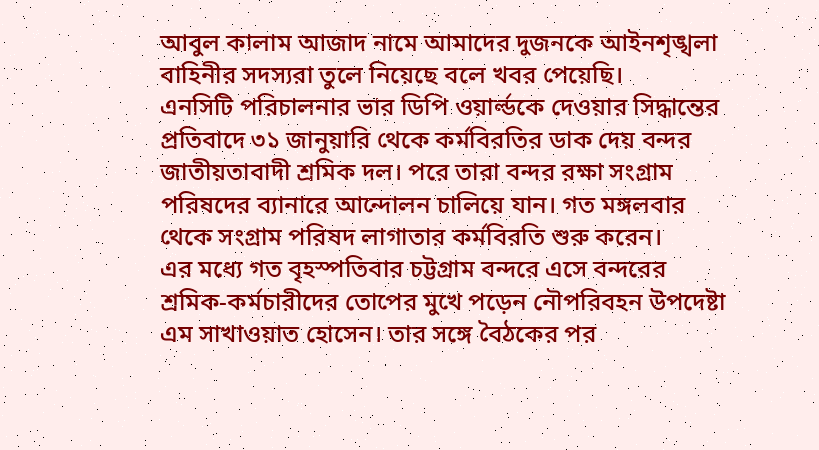আবুল কালাম আজাদ নামে আমাদের দুজনকে আইনশৃঙ্খলা বাহিনীর সদস্যরা তুলে নিয়েছে বলে খবর পেয়েছি।
এনসিটি পরিচালনার ভার ডিপি ওয়ার্ল্ডকে দেওয়ার সিদ্ধান্তের প্রতিবাদে ৩১ জানুয়ারি থেকে কর্মবিরতির ডাক দেয় বন্দর জাতীয়তাবাদী শ্রমিক দল। পরে তারা বন্দর রক্ষা সংগ্রাম পরিষদের ব্যানারে আন্দোলন চালিয়ে যান। গত মঙ্গলবার থেকে সংগ্রাম পরিষদ লাগাতার কর্মবিরতি শুরু করেন।
এর মধ্যে গত বৃহস্পতিবার চট্টগ্রাম বন্দরে এসে বন্দরের শ্রমিক-কর্মচারীদের তোপের মুখে পড়েন নৌপরিবহন উপদেষ্টা এম সাখাওয়াত হোসেন। তার সঙ্গে বৈঠকের পর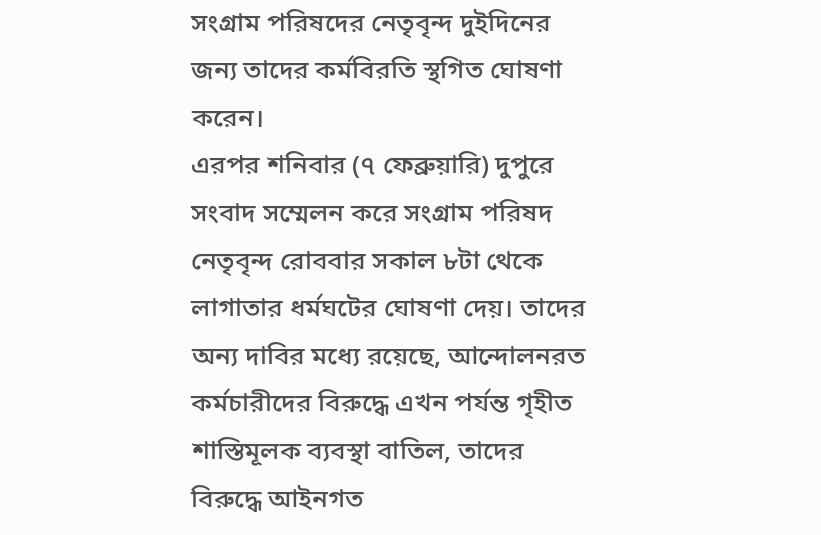সংগ্রাম পরিষদের নেতৃবৃন্দ দুইদিনের জন্য তাদের কর্মবিরতি স্থগিত ঘোষণা করেন।
এরপর শনিবার (৭ ফেব্রুয়ারি) দুপুরে সংবাদ সম্মেলন করে সংগ্রাম পরিষদ নেতৃবৃন্দ রোববার সকাল ৮টা থেকে লাগাতার ধর্মঘটের ঘোষণা দেয়। তাদের অন্য দাবির মধ্যে রয়েছে, আন্দোলনরত কর্মচারীদের বিরুদ্ধে এখন পর্যন্ত গৃহীত শাস্তিমূলক ব্যবস্থা বাতিল, তাদের বিরুদ্ধে আইনগত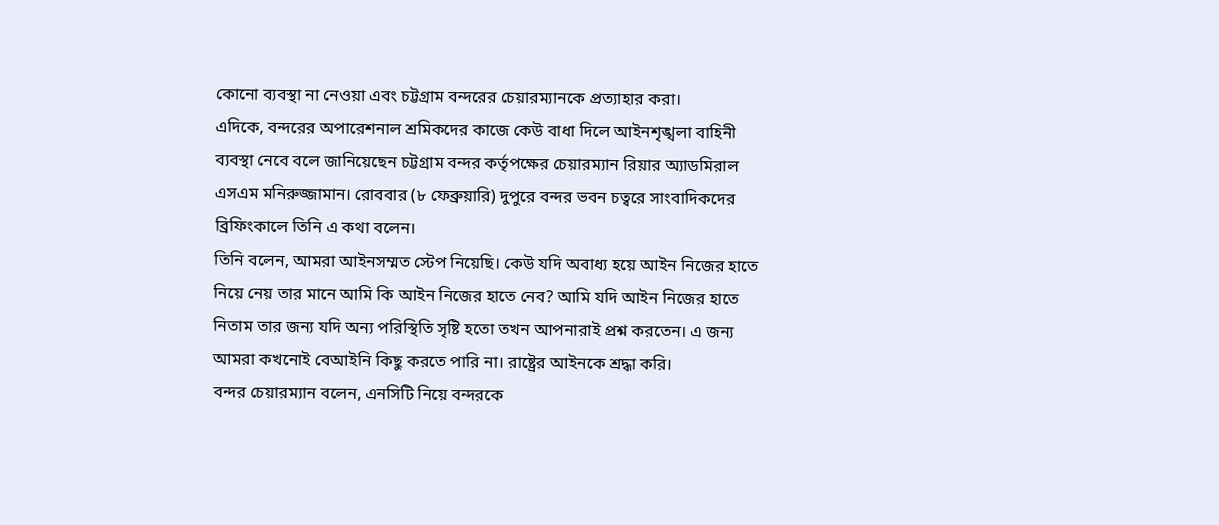কোনো ব্যবস্থা না নেওয়া এবং চট্টগ্রাম বন্দরের চেয়ারম্যানকে প্রত্যাহার করা।
এদিকে, বন্দরের অপারেশনাল শ্রমিকদের কাজে কেউ বাধা দিলে আইনশৃঙ্খলা বাহিনী ব্যবস্থা নেবে বলে জানিয়েছেন চট্টগ্রাম বন্দর কর্তৃপক্ষের চেয়ারম্যান রিয়ার অ্যাডমিরাল এসএম মনিরুজ্জামান। রোববার (৮ ফেব্রুয়ারি) দুপুরে বন্দর ভবন চত্বরে সাংবাদিকদের ব্রিফিংকালে তিনি এ কথা বলেন।
তিনি বলেন, আমরা আইনসম্মত স্টেপ নিয়েছি। কেউ যদি অবাধ্য হয়ে আইন নিজের হাতে নিয়ে নেয় তার মানে আমি কি আইন নিজের হাতে নেব? আমি যদি আইন নিজের হাতে নিতাম তার জন্য যদি অন্য পরিস্থিতি সৃষ্টি হতো তখন আপনারাই প্রশ্ন করতেন। এ জন্য আমরা কখনোই বেআইনি কিছু করতে পারি না। রাষ্ট্রের আইনকে শ্রদ্ধা করি।
বন্দর চেয়ারম্যান বলেন, এনসিটি নিয়ে বন্দরকে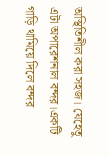অস্থিতিশীল করা সহজ। যেহেতু এটা অপারেশনাল বন্দর।একটি গাড়ি থামিয়ে দিলে বন্দর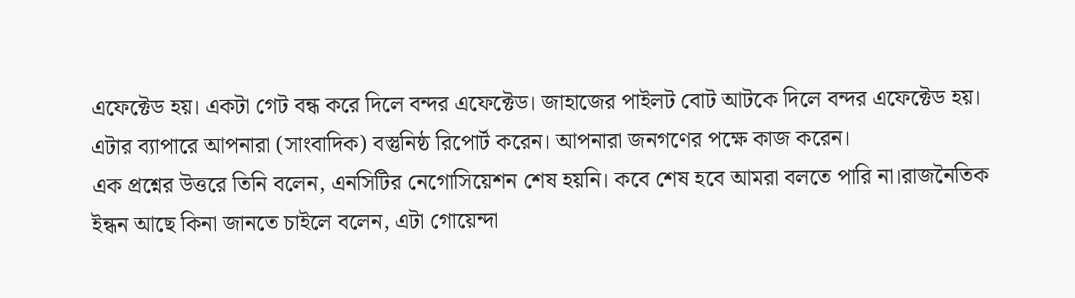এফেক্টেড হয়। একটা গেট বন্ধ করে দিলে বন্দর এফেক্টেড। জাহাজের পাইলট বোট আটকে দিলে বন্দর এফেক্টেড হয়। এটার ব্যাপারে আপনারা (সাংবাদিক) বস্তুনিষ্ঠ রিপোর্ট করেন। আপনারা জনগণের পক্ষে কাজ করেন।
এক প্রশ্নের উত্তরে তিনি বলেন, এনসিটির নেগোসিয়েশন শেষ হয়নি। কবে শেষ হবে আমরা বলতে পারি না।রাজনৈতিক ইন্ধন আছে কিনা জানতে চাইলে বলেন, এটা গোয়েন্দা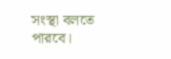সংস্থা বলতে পারবে।